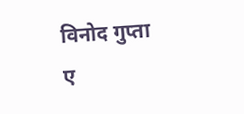विनोद गुप्ता
ए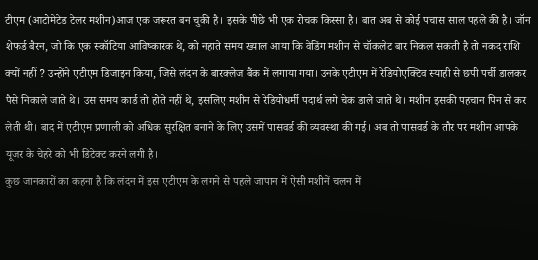टीएम (आटोमेटेड टेलर मशीन)आज एक जरूरत बन चुकी है। इसके पीछे भी एक रोचक किस्सा है। बात अब से कोई पचास साल पहले की है। जॉन शेफर्ड बैरन, जो कि एक स्कॉटिया आविष्कारक थे, को नहाते समय ख्याल आया कि वेडिंग मशीन से चॉकलेट बार निकल सकती है तो नकद राशि क्यों नहीं ? उन्होंने एटीएम डिजाइन किया, जिसे लंदन के बारक्लेज बैंक में लगाया गया। उनके एटीएम में रेडियोएक्टिव स्याही से छपी पर्ची डालकर पैसे निकाले जाते थे। उस समय कार्ड तो होते नहीं थे, इसलिए मशीन से रेडियोधर्मी पदार्थ लगे चेक डाले जाते थे। मशीन इसकी पहचान पिन से कर लेती थी। बाद में एटीएम प्रणाली को अधिक सुरक्षित बनाने के लिए उसमें पासवर्ड की व्यवस्था की गई। अब तो पासवर्ड के तौर पर मशीन आपके यूजर के चेहरे को भी डिटेक्ट करने लगी है।
कुछ जानकारों का कहना है कि लंदन में इस एटीएम के लगने से पहले जापान में ऐसी मशीनें चलन में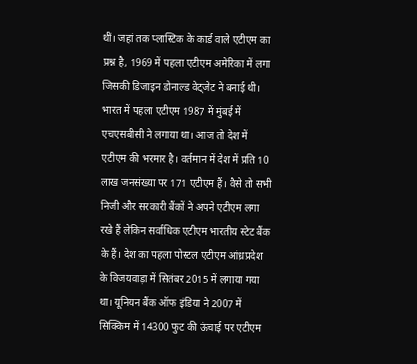थीं। जहां तक प्लास्टिक के कार्ड वाले एटीएम का प्रश्न है, 1969 में पहला एटीएम अमेरिका में लगा जिसकी डिजाइन डोनाल्ड वेट्जेट ने बनाई थी। भारत में पहला एटीएम 1987 में मुंबई में एचएसबीसी ने लगाया था। आज तो देश में एटीएम की भरमार है। वर्तमान में देश में प्रति 10 लाख जनसंख्या पर 171 एटीएम हैं। वैसे तो सभी निजी और सरकारी बैंकों ने अपने एटीएम लगा रखे हैं लेकिन सर्वाधिक एटीएम भारतीय स्टेट बैंक के हैं। देश का पहला पोस्टल एटीएम आंध्रप्रदेश के विजयवाड़ा में सितंबर 2015 में लगाया गया था। यूनियन बैंक ऑफ इंडिया ने 2007 में सिक्किम में 14300 फुट की ऊंचाई पर एटीएम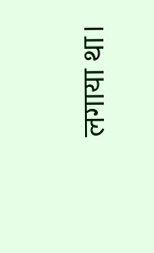लगाया था।